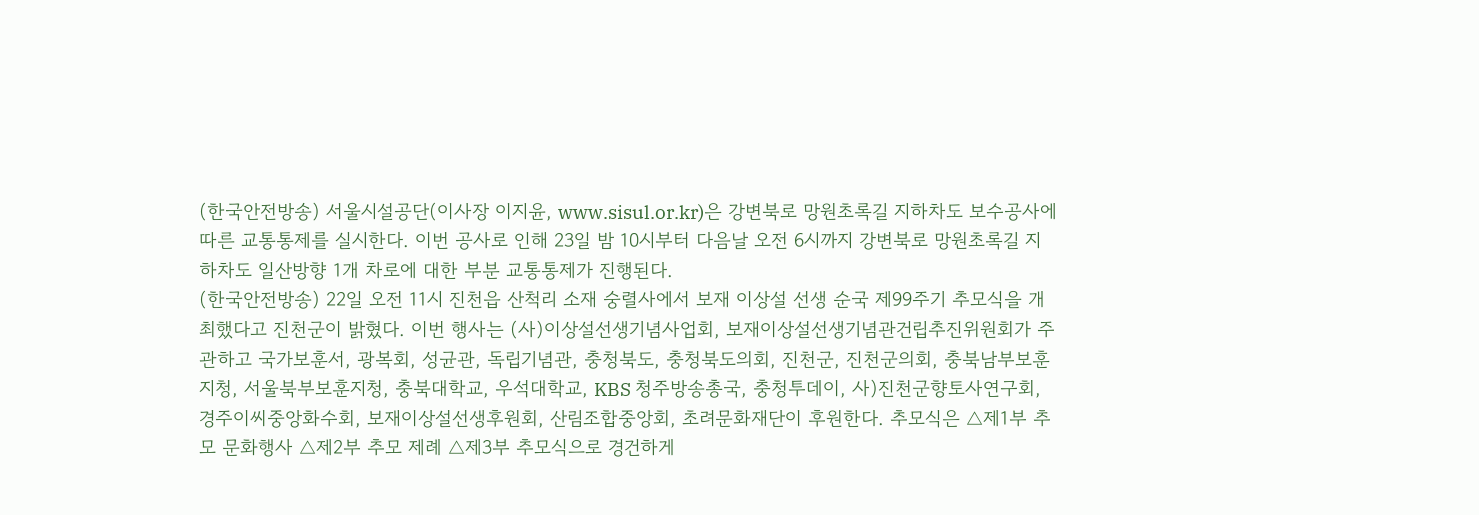(한국안전방송) 서울시설공단(이사장 이지윤, www.sisul.or.kr)은 강변북로 망원초록길 지하차도 보수공사에 따른 교통통제를 실시한다. 이번 공사로 인해 23일 밤 10시부터 다음날 오전 6시까지 강변북로 망원초록길 지하차도 일산방향 1개 차로에 대한 부분 교통통제가 진행된다.
(한국안전방송) 22일 오전 11시 진천읍 산척리 소재 숭렬사에서 보재 이상설 선생 순국 제99주기 추모식을 개최했다고 진천군이 밝혔다. 이번 행사는 (사)이상설선생기념사업회, 보재이상설선생기념관건립추진위원회가 주관하고 국가보훈서, 광복회, 성균관, 독립기념관, 충청북도, 충청북도의회, 진천군, 진천군의회, 충북남부보훈지청, 서울북부보훈지청, 충북대학교, 우석대학교, KBS 청주방송총국, 충청투데이, 사)진천군향토사연구회, 경주이씨중앙화수회, 보재이상설선생후원회, 산림조합중앙회, 초려문화재단이 후원한다. 추모식은 △제1부 추모 문화행사 △제2부 추모 제례 △제3부 추모식으로 경건하게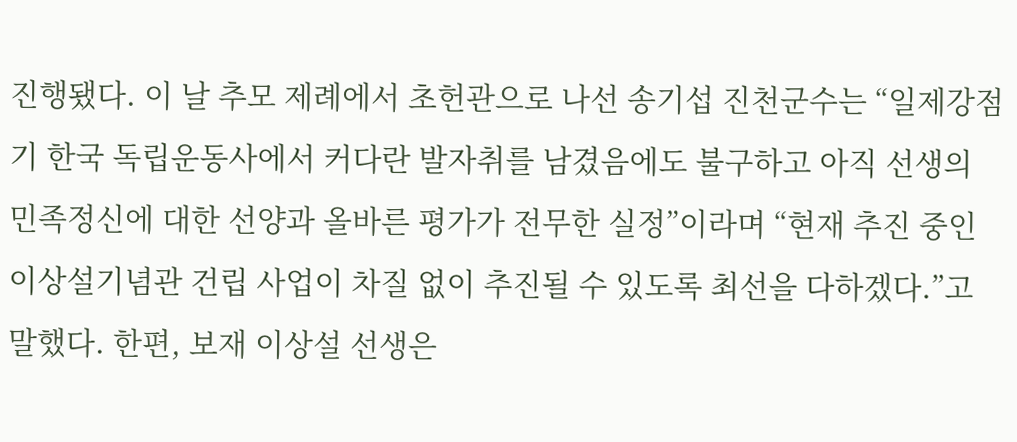진행됐다. 이 날 추모 제례에서 초헌관으로 나선 송기섭 진천군수는 “일제강점기 한국 독립운동사에서 커다란 발자취를 남겼음에도 불구하고 아직 선생의 민족정신에 대한 선양과 올바른 평가가 전무한 실정”이라며 “현재 추진 중인 이상설기념관 건립 사업이 차질 없이 추진될 수 있도록 최선을 다하겠다.”고 말했다. 한편, 보재 이상설 선생은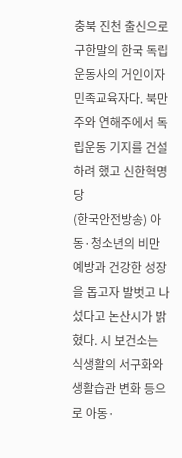충북 진천 출신으로 구한말의 한국 독립 운동사의 거인이자 민족교육자다. 북만주와 연해주에서 독립운동 기지를 건설하려 했고 신한혁명당
(한국안전방송) 아동·청소년의 비만 예방과 건강한 성장을 돕고자 발벗고 나섰다고 논산시가 밝혔다. 시 보건소는 식생활의 서구화와 생활습관 변화 등으로 아동·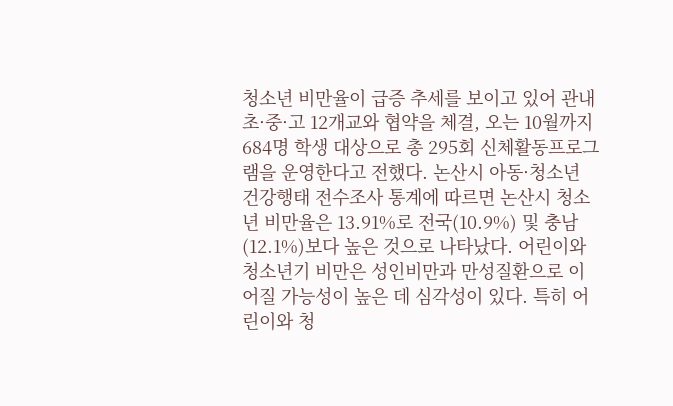청소년 비만율이 급증 추세를 보이고 있어 관내 초·중·고 12개교와 협약을 체결, 오는 10월까지 684명 학생 대상으로 총 295회 신체활동프로그램을 운영한다고 전했다. 논산시 아동·청소년 건강행태 전수조사 통계에 따르면 논산시 청소년 비만율은 13.91%로 전국(10.9%) 및 충남(12.1%)보다 높은 것으로 나타났다. 어린이와 청소년기 비만은 성인비만과 만성질환으로 이어질 가능성이 높은 데 심각성이 있다. 특히 어린이와 청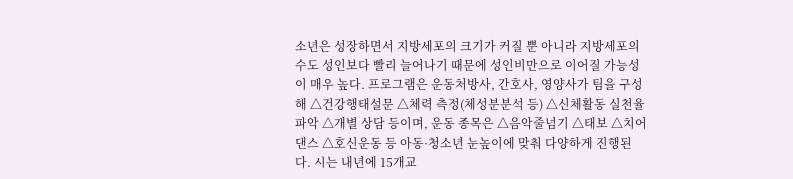소년은 성장하면서 지방세포의 크기가 커질 뿐 아니라 지방세포의 수도 성인보다 빨리 늘어나기 때문에 성인비만으로 이어질 가능성이 매우 높다. 프로그램은 운동처방사, 간호사, 영양사가 팀을 구성해 △건강행태설문 △체력 측정(체성분분석 등) △신체활동 실천율 파악 △개별 상담 등이며, 운동 종목은 △음악줄넘기 △태보 △치어댄스 △호신운동 등 아동·청소년 눈높이에 맞춰 다양하게 진행된다. 시는 내년에 15개교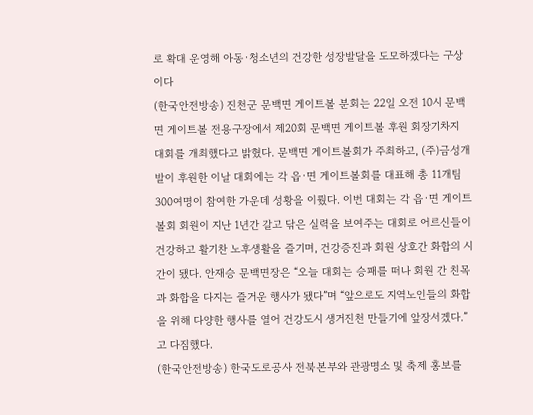로 확대 운영해 아동·청소년의 건강한 성장발달을 도모하겠다는 구상이다
(한국안전방송) 진천군 문백면 게이트볼 분회는 22일 오전 10시 문백면 게이트볼 전용구장에서 제20회 문백면 게이트볼 후원 회장기차지 대회를 개최했다고 밝혔다. 문백면 게이트볼회가 주최하고, (주)금성개발이 후원한 이날 대회에는 각 읍·면 게이트볼회를 대표해 총 11개팀 300여명이 참여한 가운데 성황을 이뤘다. 이번 대회는 각 읍·면 게이트볼회 회원이 지난 1년간 갈고 닦은 실력을 보여주는 대회로 어르신들이 건강하고 활기찬 노후생활을 즐기며, 건강증진과 회원 상호간 화합의 시간이 됐다. 안재승 문백면장은 “오늘 대회는 승패를 떠나 회원 간 친목과 화합을 다지는 즐거운 행사가 됐다”며 “앞으로도 지역노인들의 화합을 위해 다양한 행사를 열어 건강도시 생거진천 만들기에 앞장서겠다.”고 다짐했다.
(한국안전방송) 한국도로공사 전북본부와 관광명소 및 축제 홍보를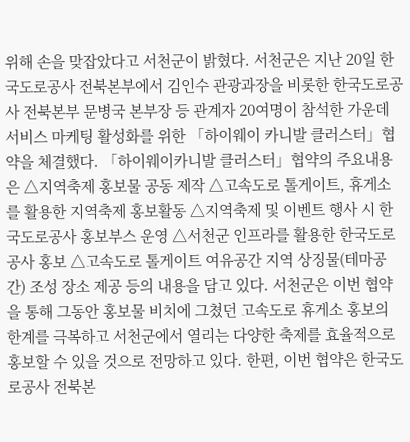위해 손을 맞잡았다고 서천군이 밝혔다. 서천군은 지난 20일 한국도로공사 전북본부에서 김인수 관광과장을 비롯한 한국도로공사 전북본부 문병국 본부장 등 관계자 20여명이 참석한 가운데 서비스 마케팅 활성화를 위한 「하이웨이 카니발 클러스터」협약을 체결했다. 「하이웨이카니발 클러스터」협약의 주요내용은 △지역축제 홍보물 공동 제작 △고속도로 톨게이트, 휴게소를 활용한 지역축제 홍보활동 △지역축제 및 이벤트 행사 시 한국도로공사 홍보부스 운영 △서천군 인프라를 활용한 한국도로공사 홍보 △고속도로 톨게이트 여유공간 지역 상징물(테마공간) 조성 장소 제공 등의 내용을 담고 있다. 서천군은 이번 협약을 통해 그동안 홍보물 비치에 그쳤던 고속도로 휴게소 홍보의 한계를 극복하고 서천군에서 열리는 다양한 축제를 효율적으로 홍보할 수 있을 것으로 전망하고 있다. 한편, 이번 협약은 한국도로공사 전북본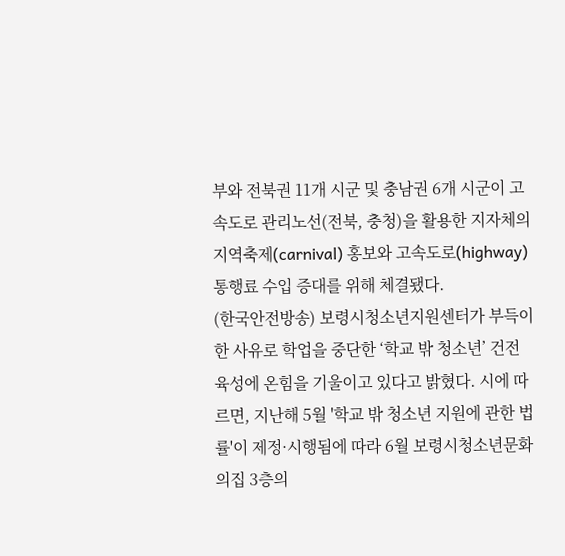부와 전북권 11개 시군 및 충남권 6개 시군이 고속도로 관리노선(전북, 충청)을 활용한 지자체의 지역축제(carnival) 홍보와 고속도로(highway) 통행료 수입 증대를 위해 체결됐다.
(한국안전방송) 보령시청소년지원센터가 부득이한 사유로 학업을 중단한 ‘학교 밖 청소년’ 건전 육성에 온힘을 기울이고 있다고 밝혔다. 시에 따르면, 지난해 5월 '학교 밖 청소년 지원에 관한 법률'이 제정·시행됨에 따라 6월 보령시청소년문화의집 3층의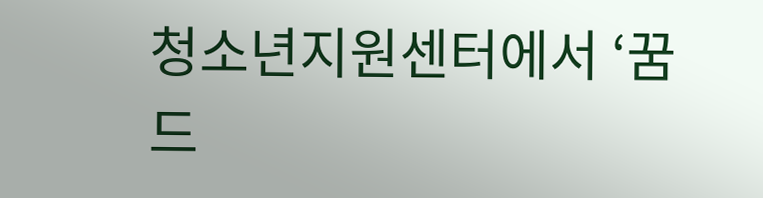청소년지원센터에서 ‘꿈드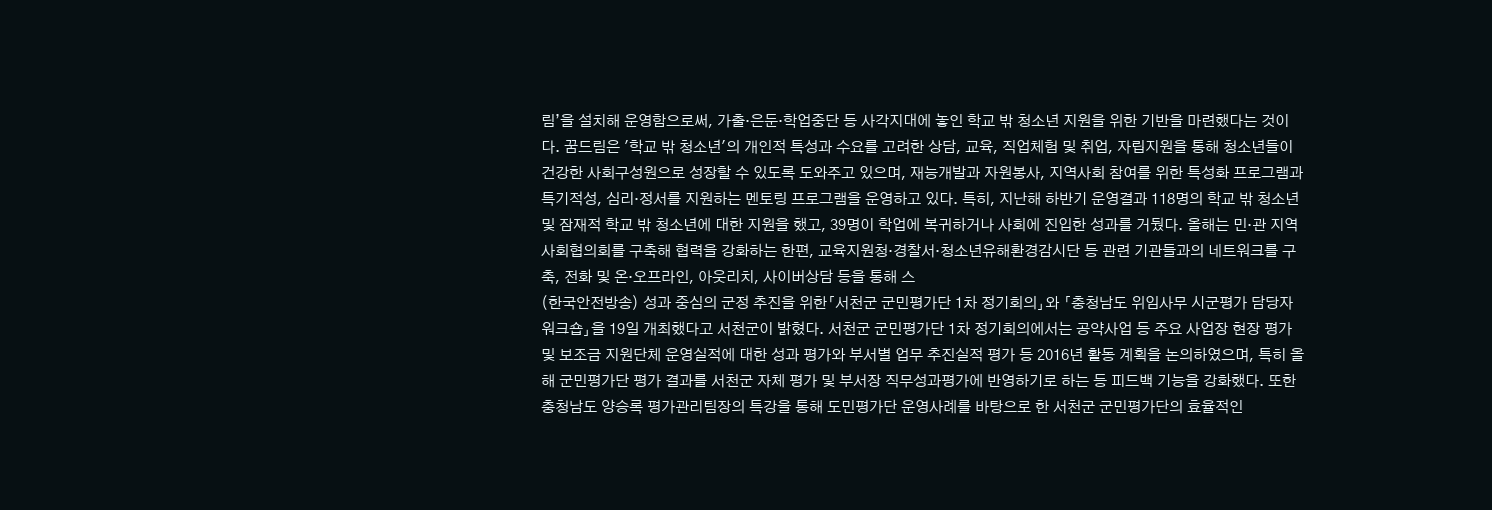림’을 설치해 운영함으로써, 가출·은둔·학업중단 등 사각지대에 놓인 학교 밖 청소년 지원을 위한 기반을 마련했다는 것이다. 꿈드림은 '학교 밖 청소년'의 개인적 특성과 수요를 고려한 상담, 교육, 직업체험 및 취업, 자립지원을 통해 청소년들이 건강한 사회구성원으로 성장할 수 있도록 도와주고 있으며, 재능개발과 자원봉사, 지역사회 참여를 위한 특성화 프로그램과 특기적성, 심리·정서를 지원하는 멘토링 프로그램을 운영하고 있다. 특히, 지난해 하반기 운영결과 118명의 학교 밖 청소년 및 잠재적 학교 밖 청소년에 대한 지원을 했고, 39명이 학업에 복귀하거나 사회에 진입한 성과를 거뒀다. 올해는 민·관 지역사회협의회를 구축해 협력을 강화하는 한편, 교육지원청·경찰서·청소년유해환경감시단 등 관련 기관들과의 네트워크를 구축, 전화 및 온·오프라인, 아웃리치, 사이버상담 등을 통해 스
(한국안전방송) 성과 중심의 군정 추진을 위한「서천군 군민평가단 1차 정기회의」와 「충청남도 위임사무 시군평가 담당자 워크숍」을 19일 개최했다고 서천군이 밝혔다. 서천군 군민평가단 1차 정기회의에서는 공약사업 등 주요 사업장 현장 평가 및 보조금 지원단체 운영실적에 대한 성과 평가와 부서별 업무 추진실적 평가 등 2016년 활동 계획을 논의하였으며, 특히 올해 군민평가단 평가 결과를 서천군 자체 평가 및 부서장 직무성과평가에 반영하기로 하는 등 피드백 기능을 강화했다. 또한 충청남도 양승록 평가관리팀장의 특강을 통해 도민평가단 운영사례를 바탕으로 한 서천군 군민평가단의 효율적인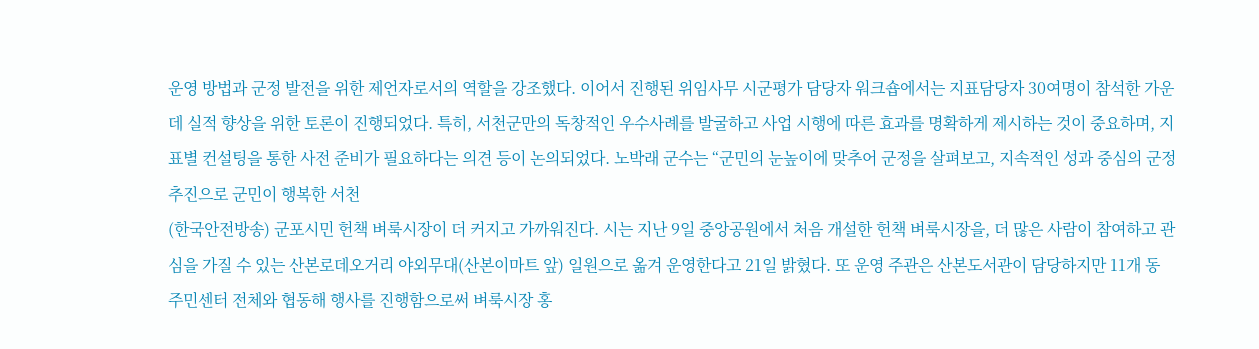운영 방법과 군정 발전을 위한 제언자로서의 역할을 강조했다. 이어서 진행된 위임사무 시군평가 담당자 워크숍에서는 지표담당자 30여명이 참석한 가운데 실적 향상을 위한 토론이 진행되었다. 특히, 서천군만의 독창적인 우수사례를 발굴하고 사업 시행에 따른 효과를 명확하게 제시하는 것이 중요하며, 지표별 컨설팅을 통한 사전 준비가 필요하다는 의견 등이 논의되었다. 노박래 군수는 “군민의 눈높이에 맞추어 군정을 살펴보고, 지속적인 성과 중심의 군정 추진으로 군민이 행복한 서천
(한국안전방송) 군포시민 헌책 벼룩시장이 더 커지고 가까워진다. 시는 지난 9일 중앙공원에서 처음 개설한 헌책 벼룩시장을, 더 많은 사람이 참여하고 관심을 가질 수 있는 산본로데오거리 야외무대(산본이마트 앞) 일원으로 옮겨 운영한다고 21일 밝혔다. 또 운영 주관은 산본도서관이 담당하지만 11개 동 주민센터 전체와 협동해 행사를 진행함으로써 벼룩시장 홍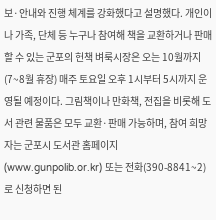보·안내와 진행 체계를 강화했다고 설명했다. 개인이나 가족, 단체 등 누구나 참여해 책을 교환하거나 판매할 수 있는 군포의 헌책 벼룩시장은 오는 10월까지(7~8월 휴장) 매주 토요일 오후 1시부터 5시까지 운영될 예정이다. 그림책이나 만화책, 전집을 비롯해 도서 관련 물품은 모두 교환·판매 가능하며, 참여 희망자는 군포시 도서관 홈페이지(www.gunpolib.or.kr) 또는 전화(390-8841~2)로 신청하면 된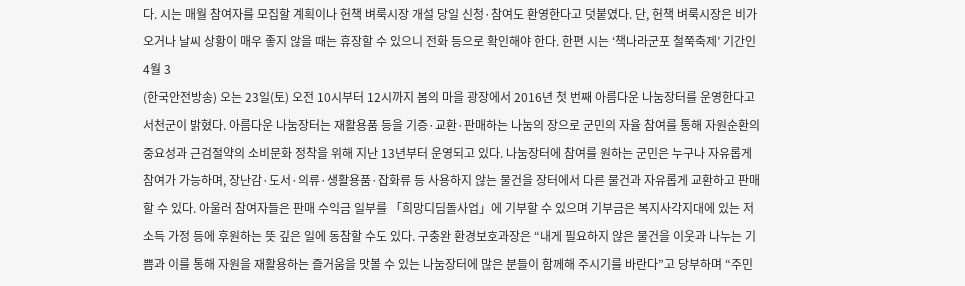다. 시는 매월 참여자를 모집할 계획이나 헌책 벼룩시장 개설 당일 신청·참여도 환영한다고 덧붙였다. 단, 헌책 벼룩시장은 비가 오거나 날씨 상황이 매우 좋지 않을 때는 휴장할 수 있으니 전화 등으로 확인해야 한다. 한편 시는 ‘책나라군포 철쭉축제’ 기간인 4월 3
(한국안전방송) 오는 23일(토) 오전 10시부터 12시까지 봄의 마을 광장에서 2016년 첫 번째 아름다운 나눔장터를 운영한다고 서천군이 밝혔다. 아름다운 나눔장터는 재활용품 등을 기증·교환·판매하는 나눔의 장으로 군민의 자율 참여를 통해 자원순환의 중요성과 근검절약의 소비문화 정착을 위해 지난 13년부터 운영되고 있다. 나눔장터에 참여를 원하는 군민은 누구나 자유롭게 참여가 가능하며, 장난감·도서·의류·생활용품·잡화류 등 사용하지 않는 물건을 장터에서 다른 물건과 자유롭게 교환하고 판매할 수 있다. 아울러 참여자들은 판매 수익금 일부를 「희망디딤돌사업」에 기부할 수 있으며 기부금은 복지사각지대에 있는 저소득 가정 등에 후원하는 뜻 깊은 일에 동참할 수도 있다. 구충완 환경보호과장은 “내게 필요하지 않은 물건을 이웃과 나누는 기쁨과 이를 통해 자원을 재활용하는 즐거움을 맛볼 수 있는 나눔장터에 많은 분들이 함께해 주시기를 바란다”고 당부하며 “주민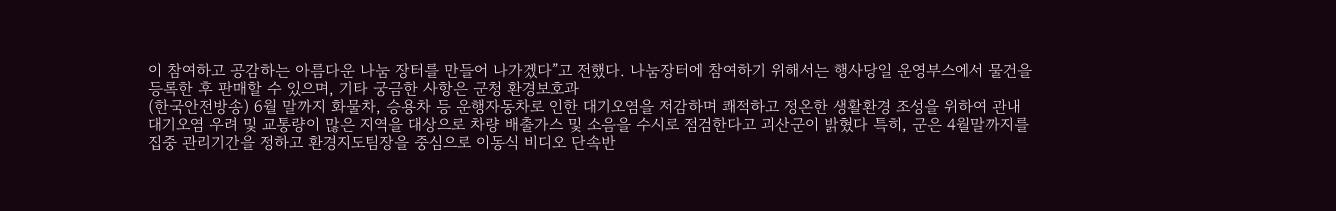이 참여하고 공감하는 아름다운 나눔 장터를 만들어 나가겠다”고 전했다. 나눔장터에 참여하기 위해서는 행사당일 운영부스에서 물건을 등록한 후 판매할 수 있으며, 기타 궁금한 사항은 군청 환경보호과
(한국안전방송) 6월 말까지 화물차, 승용차 등 운행자동차로 인한 대기오염을 저감하며 쾌적하고 정온한 생활환경 조성을 위하여 관내 대기오염 우려 및 교통량이 많은 지역을 대상으로 차량 배출가스 및 소음을 수시로 점검한다고 괴산군이 밝혔다 특히, 군은 4월말까지를 집중 관리기간을 정하고 환경지도팀장을 중심으로 이동식 비디오 단속반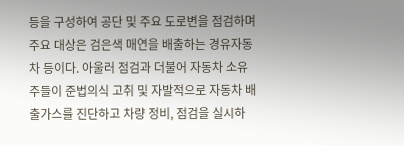등을 구성하여 공단 및 주요 도로변을 점검하며 주요 대상은 검은색 매연을 배출하는 경유자동차 등이다. 아울러 점검과 더불어 자동차 소유주들이 준법의식 고취 및 자발적으로 자동차 배출가스를 진단하고 차량 정비, 점검을 실시하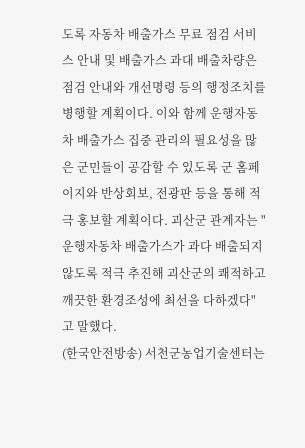도록 자동차 배출가스 무료 점검 서비스 안내 및 배출가스 과대 배출차량은 점검 안내와 개선명령 등의 행정조치를 병행할 계획이다. 이와 함께 운행자동차 배출가스 집중 관리의 필요성을 많은 군민들이 공감할 수 있도록 군 홈페이지와 반상회보, 전광판 등을 통해 적극 홍보할 계획이다. 괴산군 관계자는 "운행자동차 배출가스가 과다 배출되지 않도록 적극 추진해 괴산군의 쾌적하고 깨끗한 환경조성에 최선을 다하겠다"고 말했다.
(한국안전방송) 서천군농업기술센터는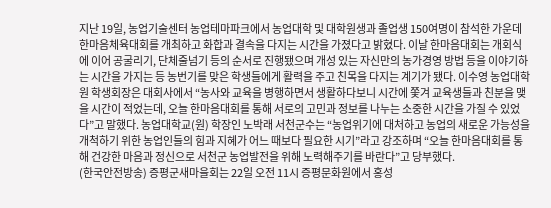지난 19일, 농업기술센터 농업테마파크에서 농업대학 및 대학원생과 졸업생 150여명이 참석한 가운데 한마음체육대회를 개최하고 화합과 결속을 다지는 시간을 가졌다고 밝혔다. 이날 한마음대회는 개회식에 이어 공굴리기, 단체줄넘기 등의 순서로 진행됐으며 개성 있는 자신만의 농가경영 방법 등을 이야기하는 시간을 가지는 등 농번기를 맞은 학생들에게 활력을 주고 친목을 다지는 계기가 됐다. 이수영 농업대학원 학생회장은 대회사에서 “농사와 교육을 병행하면서 생활하다보니 시간에 쫓겨 교육생들과 친분을 맺을 시간이 적었는데, 오늘 한마음대회를 통해 서로의 고민과 정보를 나누는 소중한 시간을 가질 수 있었다”고 말했다. 농업대학교(원) 학장인 노박래 서천군수는 “농업위기에 대처하고 농업의 새로운 가능성을 개척하기 위한 농업인들의 힘과 지혜가 어느 때보다 필요한 시기”라고 강조하며 “오늘 한마음대회를 통해 건강한 마음과 정신으로 서천군 농업발전을 위해 노력해주기를 바란다”고 당부했다.
(한국안전방송) 증평군새마을회는 22일 오전 11시 증평문화원에서 홍성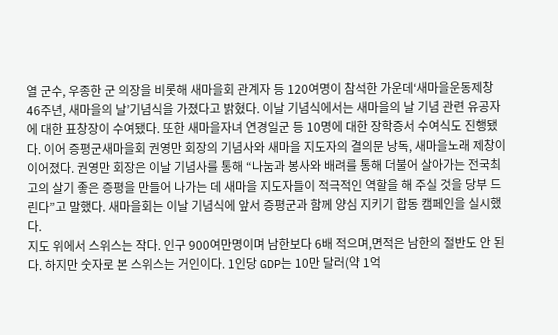열 군수, 우종한 군 의장을 비롯해 새마을회 관계자 등 120여명이 참석한 가운데‘새마을운동제창 46주년, 새마을의 날’기념식을 가졌다고 밝혔다. 이날 기념식에서는 새마을의 날 기념 관련 유공자에 대한 표창장이 수여됐다. 또한 새마을자녀 연경일군 등 10명에 대한 장학증서 수여식도 진행됐다. 이어 증평군새마을회 권영만 회장의 기념사와 새마을 지도자의 결의문 낭독, 새마을노래 제창이 이어졌다. 권영만 회장은 이날 기념사를 통해 “나눔과 봉사와 배려를 통해 더불어 살아가는 전국최고의 살기 좋은 증평을 만들어 나가는 데 새마을 지도자들이 적극적인 역할을 해 주실 것을 당부 드린다”고 말했다. 새마을회는 이날 기념식에 앞서 증평군과 함께 양심 지키기 합동 캠페인을 실시했다.
지도 위에서 스위스는 작다. 인구 900여만명이며 남한보다 6배 적으며,면적은 남한의 절반도 안 된다. 하지만 숫자로 본 스위스는 거인이다. 1인당 GDP는 10만 달러(약 1억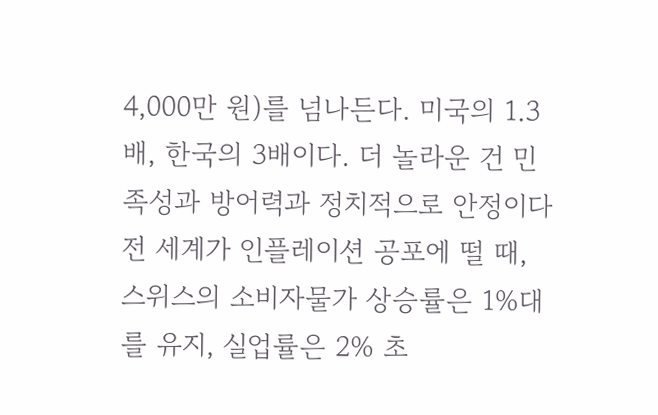4,000만 원)를 넘나든다. 미국의 1.3배, 한국의 3배이다. 더 놀라운 건 민족성과 방어력과 정치적으로 안정이다 전 세계가 인플레이션 공포에 떨 때, 스위스의 소비자물가 상승률은 1%대를 유지, 실업률은 2% 초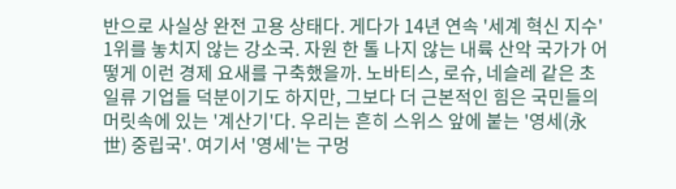반으로 사실상 완전 고용 상태다. 게다가 14년 연속 '세계 혁신 지수' 1위를 놓치지 않는 강소국. 자원 한 톨 나지 않는 내륙 산악 국가가 어떻게 이런 경제 요새를 구축했을까. 노바티스, 로슈, 네슬레 같은 초일류 기업들 덕분이기도 하지만, 그보다 더 근본적인 힘은 국민들의 머릿속에 있는 '계산기'다. 우리는 흔히 스위스 앞에 붙는 '영세(永世) 중립국'. 여기서 '영세'는 구멍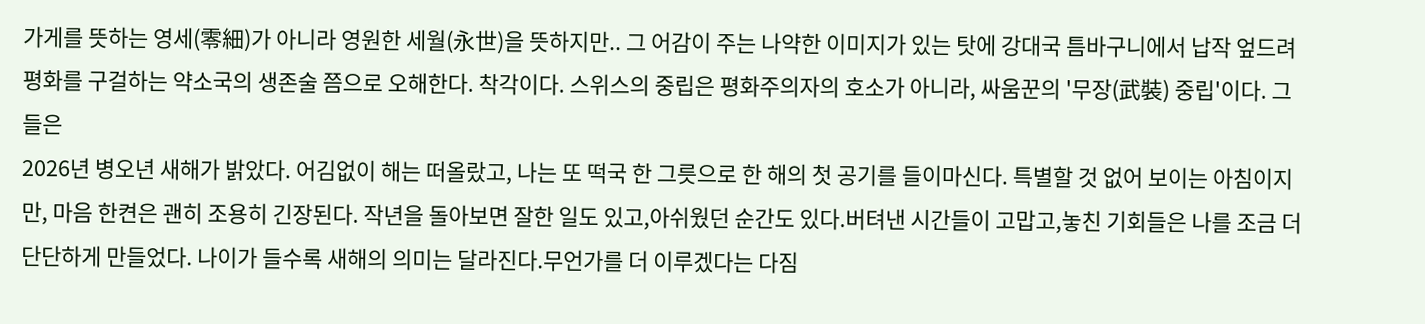가게를 뜻하는 영세(零細)가 아니라 영원한 세월(永世)을 뜻하지만.. 그 어감이 주는 나약한 이미지가 있는 탓에 강대국 틈바구니에서 납작 엎드려 평화를 구걸하는 약소국의 생존술 쯤으로 오해한다. 착각이다. 스위스의 중립은 평화주의자의 호소가 아니라, 싸움꾼의 '무장(武裝) 중립'이다. 그들은
2026년 병오년 새해가 밝았다. 어김없이 해는 떠올랐고, 나는 또 떡국 한 그릇으로 한 해의 첫 공기를 들이마신다. 특별할 것 없어 보이는 아침이지만, 마음 한켠은 괜히 조용히 긴장된다. 작년을 돌아보면 잘한 일도 있고,아쉬웠던 순간도 있다.버텨낸 시간들이 고맙고,놓친 기회들은 나를 조금 더 단단하게 만들었다. 나이가 들수록 새해의 의미는 달라진다.무언가를 더 이루겠다는 다짐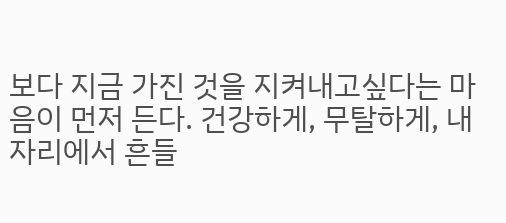보다 지금 가진 것을 지켜내고싶다는 마음이 먼저 든다. 건강하게, 무탈하게, 내 자리에서 흔들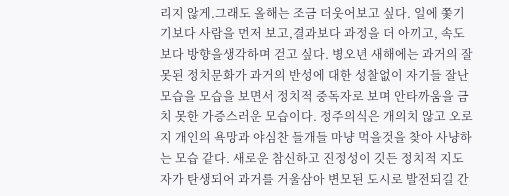리지 않게.그래도 올해는 조금 더웃어보고 싶다. 일에 쫓기기보다 사람을 먼저 보고,결과보다 과정을 더 아끼고, 속도보다 방향을생각하며 걷고 싶다. 병오년 새해에는 과거의 잘못된 정치문화가 과거의 반성에 대한 성찰없이 자기들 잘난 모습을 모습을 보면서 정치적 중독자로 보며 안타까움을 금치 못한 가증스러운 모습이다. 정주의식은 개의치 않고 오로지 개인의 욕망과 야심찬 들개들 마냥 먹을것을 찾아 사냥하는 모습 같다. 새로운 참신하고 진정성이 깃든 정치적 지도자가 탄생되어 과거를 거울삼아 변모된 도시로 발전되길 간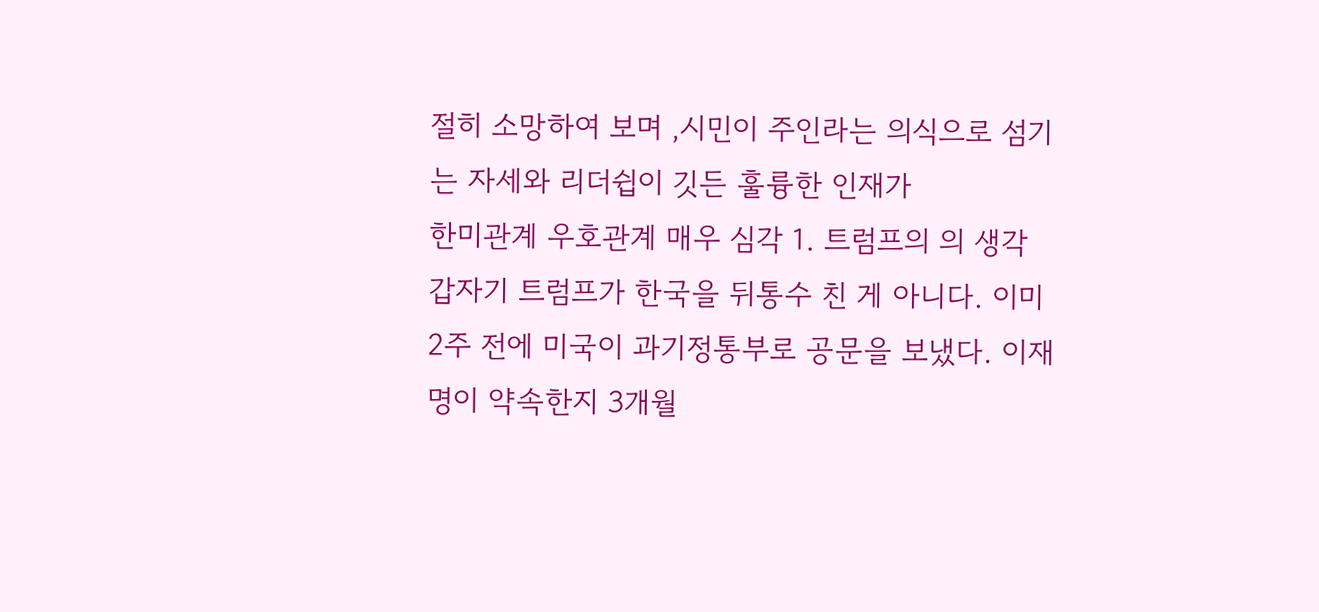절히 소망하여 보며 ,시민이 주인라는 의식으로 섬기는 자세와 리더쉽이 깃든 훌륭한 인재가
한미관계 우호관계 매우 심각 1. 트럼프의 의 생각 갑자기 트럼프가 한국을 뒤통수 친 게 아니다. 이미 2주 전에 미국이 과기정통부로 공문을 보냈다. 이재명이 약속한지 3개월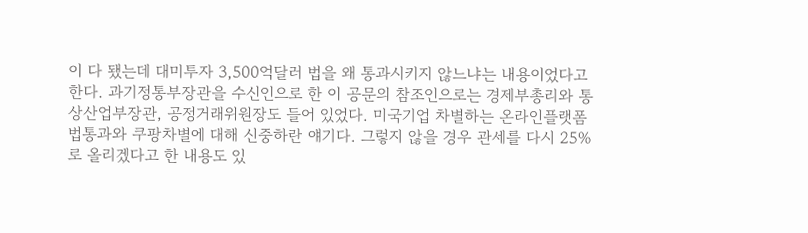이 다 됐는데 대미투자 3,500억달러 법을 왜 통과시키지 않느냐는 내용이었다고 한다. 과기정통부장관을 수신인으로 한 이 공문의 참조인으로는 경제부총리와 통상산업부장관, 공정거래위원장도 들어 있었다. 미국기업 차별하는 온라인플랫폼법통과와 쿠팡차별에 대해 신중하란 얘기다. 그렇지 않을 경우 관세를 다시 25%로 올리겠다고 한 내용도 있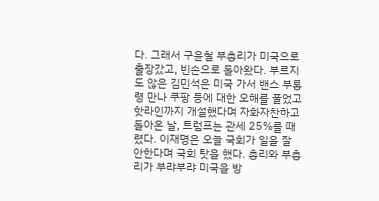다. 그래서 구윤철 부총리가 미국으로 출장갔고, 빈손으로 돌아왔다. 부르지도 않은 김민석은 미국 가서 밴스 부통령 만나 쿠팡 등에 대한 오해를 풀었고 핫라인까지 개설했다며 자화자찬하고 돌아온 날, 트럼프는 관세 25%를 때렸다. 이재명은 오늘 국회가 일을 잘 안한다며 국회 탓을 했다. 총리와 부총리가 부랴부랴 미국을 방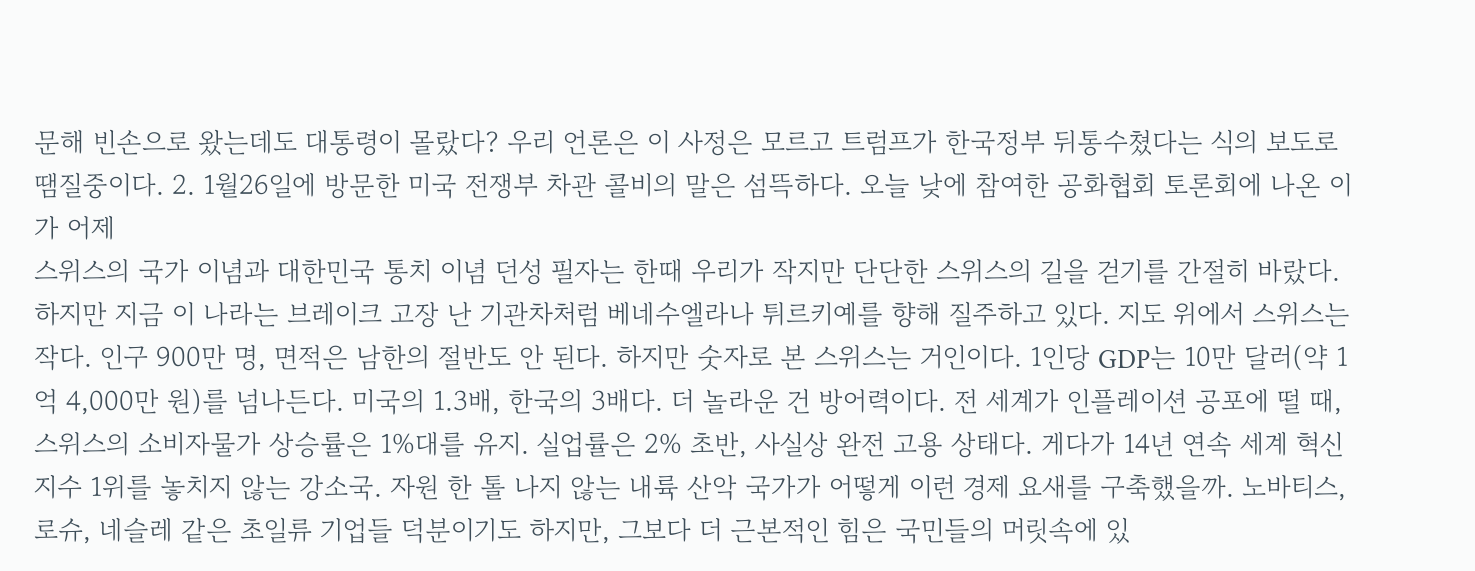문해 빈손으로 왔는데도 대통령이 몰랐다? 우리 언론은 이 사정은 모르고 트럼프가 한국정부 뒤통수쳤다는 식의 보도로 땜질중이다. 2. 1월26일에 방문한 미국 전쟁부 차관 콜비의 말은 섬뜩하다. 오늘 낮에 참여한 공화협회 토론회에 나온 이가 어제
스위스의 국가 이념과 대한민국 통치 이념 던성 필자는 한때 우리가 작지만 단단한 스위스의 길을 걷기를 간절히 바랐다. 하지만 지금 이 나라는 브레이크 고장 난 기관차처럼 베네수엘라나 튀르키예를 향해 질주하고 있다. 지도 위에서 스위스는 작다. 인구 900만 명, 면적은 남한의 절반도 안 된다. 하지만 숫자로 본 스위스는 거인이다. 1인당 GDP는 10만 달러(약 1억 4,000만 원)를 넘나든다. 미국의 1.3배, 한국의 3배다. 더 놀라운 건 방어력이다. 전 세계가 인플레이션 공포에 떨 때, 스위스의 소비자물가 상승률은 1%대를 유지. 실업률은 2% 초반, 사실상 완전 고용 상태다. 게다가 14년 연속 세계 혁신 지수 1위를 놓치지 않는 강소국. 자원 한 톨 나지 않는 내륙 산악 국가가 어떻게 이런 경제 요새를 구축했을까. 노바티스, 로슈, 네슬레 같은 초일류 기업들 덕분이기도 하지만, 그보다 더 근본적인 힘은 국민들의 머릿속에 있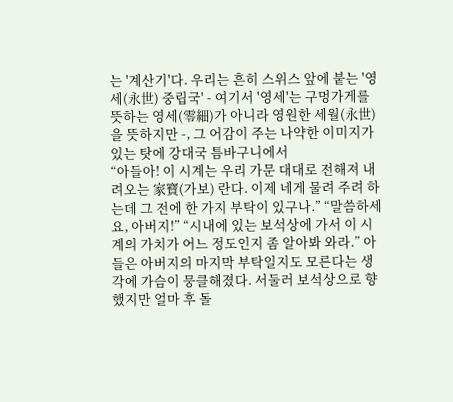는 '계산기'다. 우리는 흔히 스위스 앞에 붙는 '영세(永世) 중립국' - 여기서 '영세'는 구멍가게를 뜻하는 영세(零細)가 아니라 영원한 세월(永世)을 뜻하지만 -, 그 어감이 주는 나약한 이미지가 있는 탓에 강대국 틈바구니에서
“아들아! 이 시계는 우리 가문 대대로 전해져 내려오는 家寶(가보) 란다. 이제 네게 물려 주려 하는데 그 전에 한 가지 부탁이 있구나.” “말씀하세요, 아버지!” “시내에 있는 보석상에 가서 이 시계의 가치가 어느 정도인지 좀 알아봐 와라.” 아들은 아버지의 마지막 부탁일지도 모른다는 생각에 가슴이 뭉클해졌다. 서둘러 보석상으로 향했지만 얼마 후 돌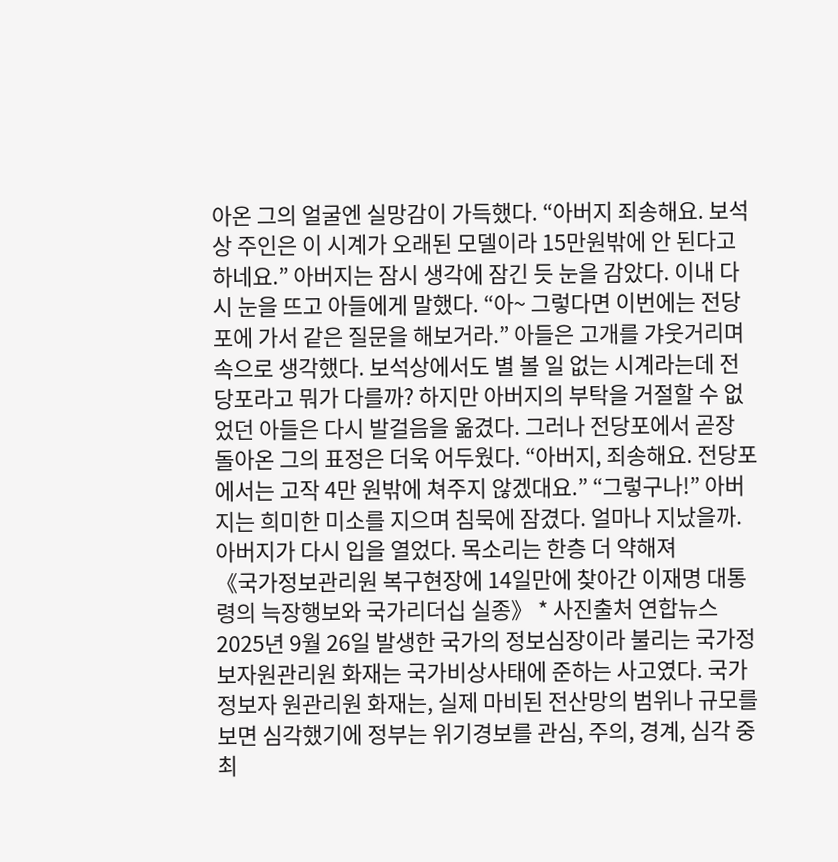아온 그의 얼굴엔 실망감이 가득했다. “아버지 죄송해요. 보석상 주인은 이 시계가 오래된 모델이라 15만원밖에 안 된다고 하네요.” 아버지는 잠시 생각에 잠긴 듯 눈을 감았다. 이내 다시 눈을 뜨고 아들에게 말했다. “아~ 그렇다면 이번에는 전당포에 가서 같은 질문을 해보거라.” 아들은 고개를 갸웃거리며 속으로 생각했다. 보석상에서도 별 볼 일 없는 시계라는데 전당포라고 뭐가 다를까? 하지만 아버지의 부탁을 거절할 수 없었던 아들은 다시 발걸음을 옮겼다. 그러나 전당포에서 곧장 돌아온 그의 표정은 더욱 어두웠다. “아버지, 죄송해요. 전당포에서는 고작 4만 원밖에 쳐주지 않겠대요.” “그렇구나!” 아버지는 희미한 미소를 지으며 침묵에 잠겼다. 얼마나 지났을까. 아버지가 다시 입을 열었다. 목소리는 한층 더 약해져
《국가정보관리원 복구현장에 14일만에 찾아간 이재명 대통령의 늑장행보와 국가리더십 실종》 * 사진출처 연합뉴스 2025년 9월 26일 발생한 국가의 정보심장이라 불리는 국가정보자원관리원 화재는 국가비상사태에 준하는 사고였다. 국가정보자 원관리원 화재는, 실제 마비된 전산망의 범위나 규모를 보면 심각했기에 정부는 위기경보를 관심, 주의, 경계, 심각 중 최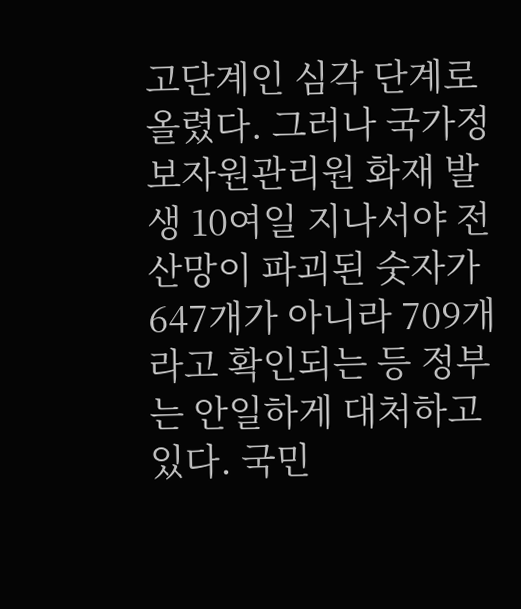고단계인 심각 단계로 올렸다. 그러나 국가정보자원관리원 화재 발생 10여일 지나서야 전산망이 파괴된 숫자가 647개가 아니라 709개라고 확인되는 등 정부는 안일하게 대처하고 있다. 국민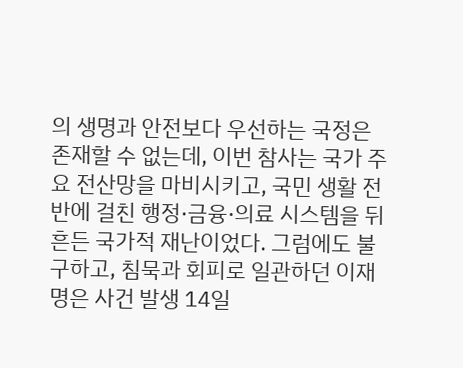의 생명과 안전보다 우선하는 국정은 존재할 수 없는데, 이번 참사는 국가 주요 전산망을 마비시키고, 국민 생활 전반에 걸친 행정·금융·의료 시스템을 뒤흔든 국가적 재난이었다. 그럼에도 불구하고, 침묵과 회피로 일관하던 이재명은 사건 발생 14일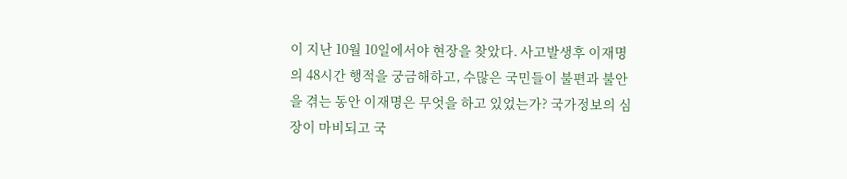이 지난 10월 10일에서야 현장을 찾았다. 사고발생후 이재명의 48시간 행적을 궁금해하고, 수많은 국민들이 불편과 불안을 겪는 동안 이재명은 무엇을 하고 있었는가? 국가정보의 심장이 마비되고 국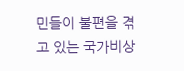민들이 불편을 겪고 있는 국가비상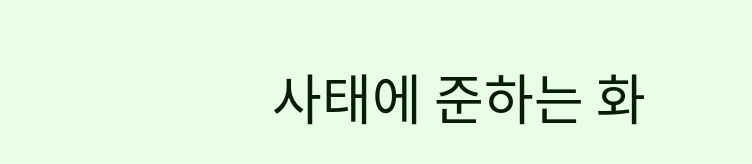사태에 준하는 화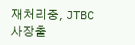재처리중, JTBC 사장출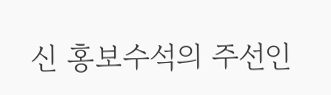신 홍보수석의 주선인